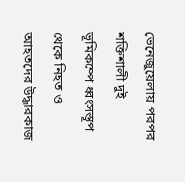ভেনেজুয়েলায় পরপর শক্তিশালী দুই ভূমিকম্পে ধ্বংসস্তূপ থেকে নিহত ও আহতদের উদ্ধারকাজ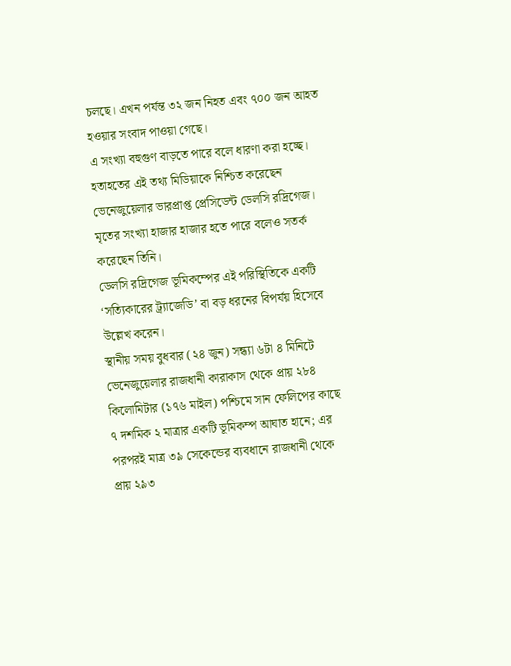চলছে। এখন পর্যন্ত ৩২ জন নিহত এবং ৭০০ জন আহত হওয়ার সংবাদ পাওয়া গেছে।
এ সংখ্যা বহুগুণ বাড়তে পারে বলে ধারণা করা হচ্ছে।
হতাহতের এই তথ্য মিডিয়াকে নিশ্চিত করেছেন ভেনেজুয়েলার ভারপ্রাপ্ত প্রেসিডেন্ট ডেলসি রদ্রিগেজ।
মৃতের সংখ্যা হাজার হাজার হতে পারে বলেও সতর্ক করেছেন তিনি।
ডেলসি রদ্রিগেজ ভূমিকম্পের এই পরিস্থিতিকে একটি ‘সত্যিকারের ট্র্যাজেডি’ বা বড় ধরনের বিপর্যয় হিসেবে উল্লেখ করেন।
স্থানীয় সময় বুধবার (২৪ জুন) সন্ধ্যা ৬টা ৪ মিনিটে ভেনেজুয়েলার রাজধানী কারাকাস থেকে প্রায় ২৮৪ কিলোমিটার (১৭৬ মাইল) পশ্চিমে সান ফেলিপের কাছে ৭ দশমিক ২ মাত্রার একটি ভূমিকম্প আঘাত হানে; এর পরপরই মাত্র ৩৯ সেকেন্ডের ব্যবধানে রাজধানী থেকে প্রায় ২৯৩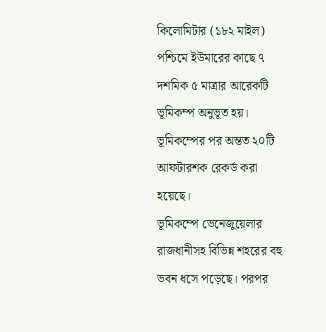কিলোমিটার (১৮২ মাইল) পশ্চিমে ইউমারের কাছে ৭ দশমিক ৫ মাত্রার আরেকটি ভূমিকম্প অনুভূত হয়। ভূমিকম্পের পর অন্তত ২০টি আফটারশক রেকর্ড করা হয়েছে।
ভূমিকম্পে ভেনেজুয়েলার রাজধানীসহ বিভিন্ন শহরের বহু ভবন ধসে পড়েছে। পরপর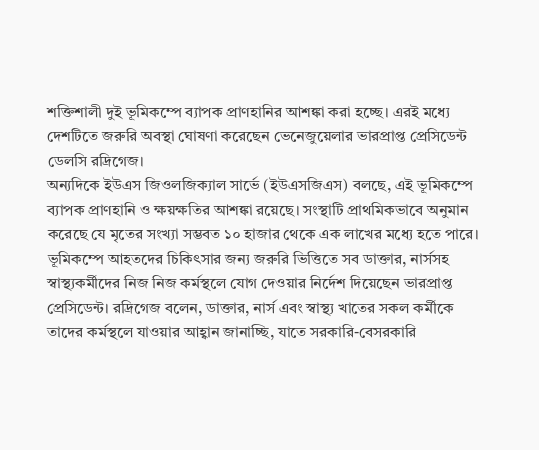শক্তিশালী দুই ভূমিকম্পে ব্যাপক প্রাণহানির আশঙ্কা করা হচ্ছে। এরই মধ্যে দেশটিতে জরুরি অবস্থা ঘোষণা করেছেন ভেনেজুয়েলার ভারপ্রাপ্ত প্রেসিডেন্ট ডেলসি রদ্রিগেজ।
অন্যদিকে ইউএস জিওলজিক্যাল সার্ভে (ইউএসজিএস) বলছে, এই ভূমিকম্পে ব্যাপক প্রাণহানি ও ক্ষয়ক্ষতির আশঙ্কা রয়েছে। সংস্থাটি প্রাথমিকভাবে অনুমান করেছে যে মৃতের সংখ্যা সম্ভবত ১০ হাজার থেকে এক লাখের মধ্যে হতে পারে।
ভূমিকম্পে আহতদের চিকিৎসার জন্য জরুরি ভিত্তিতে সব ডাক্তার, নার্সসহ স্বাস্থ্যকর্মীদের নিজ নিজ কর্মস্থলে যোগ দেওয়ার নির্দেশ দিয়েছেন ভারপ্রাপ্ত প্রেসিডেন্ট। রদ্রিগেজ বলেন, ডাক্তার, নার্স এবং স্বাস্থ্য খাতের সকল কর্মীকে তাদের কর্মস্থলে যাওয়ার আহ্বান জানাচ্ছি, যাতে সরকারি-বেসরকারি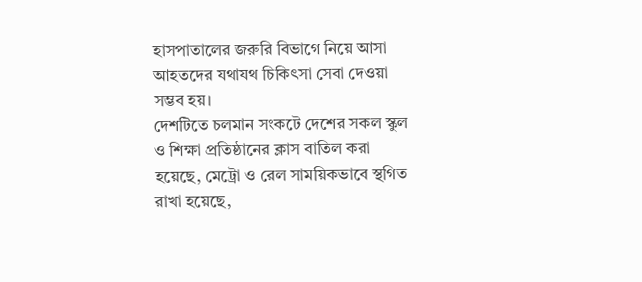হাসপাতালের জরুরি বিভাগে নিয়ে আসা আহতদের যথাযথ চিকিৎসা সেবা দেওয়া সম্ভব হয়।
দেশটিতে চলমান সংকটে দেশের সকল স্কুল ও শিক্ষা প্রতিষ্ঠানের ক্লাস বাতিল করা হয়েছে, মেট্রো ও রেল সাময়িকভাবে স্থগিত রাখা হয়েছে,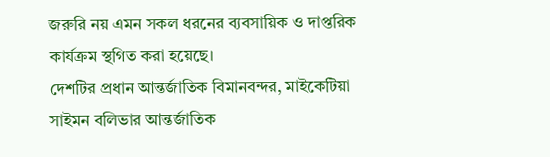জরুরি নয় এমন সকল ধরনের ব্যবসায়িক ও দাপ্তরিক কার্যক্রম স্থগিত করা হয়েছে।
দেশটির প্রধান আন্তর্জাতিক বিমানবন্দর, মাইকেটিয়া সাইমন বলিভার আন্তর্জাতিক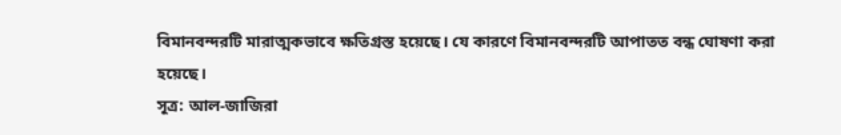বিমানবন্দরটি মারাত্মকভাবে ক্ষতিগ্রস্ত হয়েছে। যে কারণে বিমানবন্দরটি আপাতত বন্ধ ঘোষণা করা হয়েছে।
সূত্র: আল-জাজিরা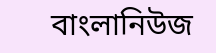বাংলানিউজ